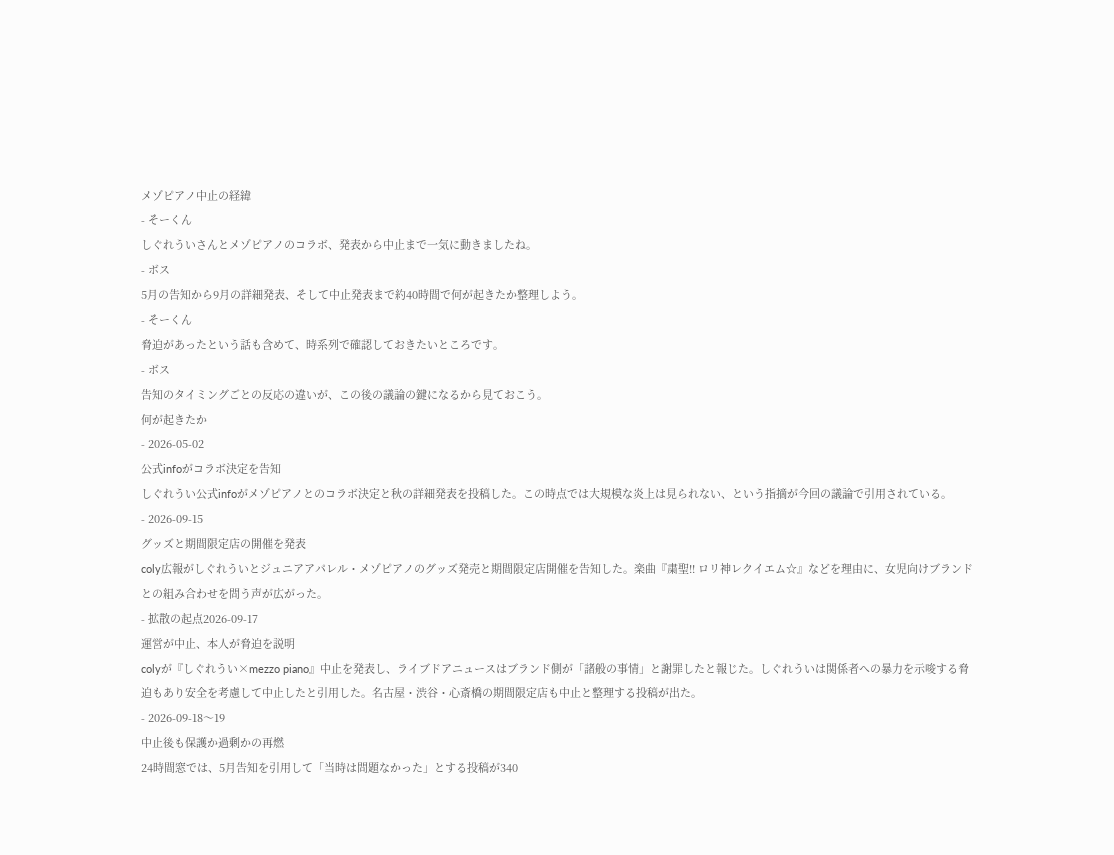メゾピアノ中止の経緯
- そーくん
しぐれういさんとメゾピアノのコラボ、発表から中止まで一気に動きましたね。
- ボス
5月の告知から9月の詳細発表、そして中止発表まで約40時間で何が起きたか整理しよう。
- そーくん
脅迫があったという話も含めて、時系列で確認しておきたいところです。
- ボス
告知のタイミングごとの反応の違いが、この後の議論の鍵になるから見ておこう。
何が起きたか
- 2026-05-02
公式infoがコラボ決定を告知
しぐれうい公式infoがメゾピアノとのコラボ決定と秋の詳細発表を投稿した。この時点では大規模な炎上は見られない、という指摘が今回の議論で引用されている。
- 2026-09-15
グッズと期間限定店の開催を発表
coly広報がしぐれういとジュニアアパレル・メゾピアノのグッズ発売と期間限定店開催を告知した。楽曲『粛聖!! ロリ神レクイエム☆』などを理由に、女児向けブランドとの組み合わせを問う声が広がった。
- 拡散の起点2026-09-17
運営が中止、本人が脅迫を説明
colyが『しぐれうい×mezzo piano』中止を発表し、ライブドアニュースはブランド側が「諸般の事情」と謝罪したと報じた。しぐれういは関係者への暴力を示唆する脅迫もあり安全を考慮して中止したと引用した。名古屋・渋谷・心斎橋の期間限定店も中止と整理する投稿が出た。
- 2026-09-18〜19
中止後も保護か過剰かの再燃
24時間窓では、5月告知を引用して「当時は問題なかった」とする投稿が340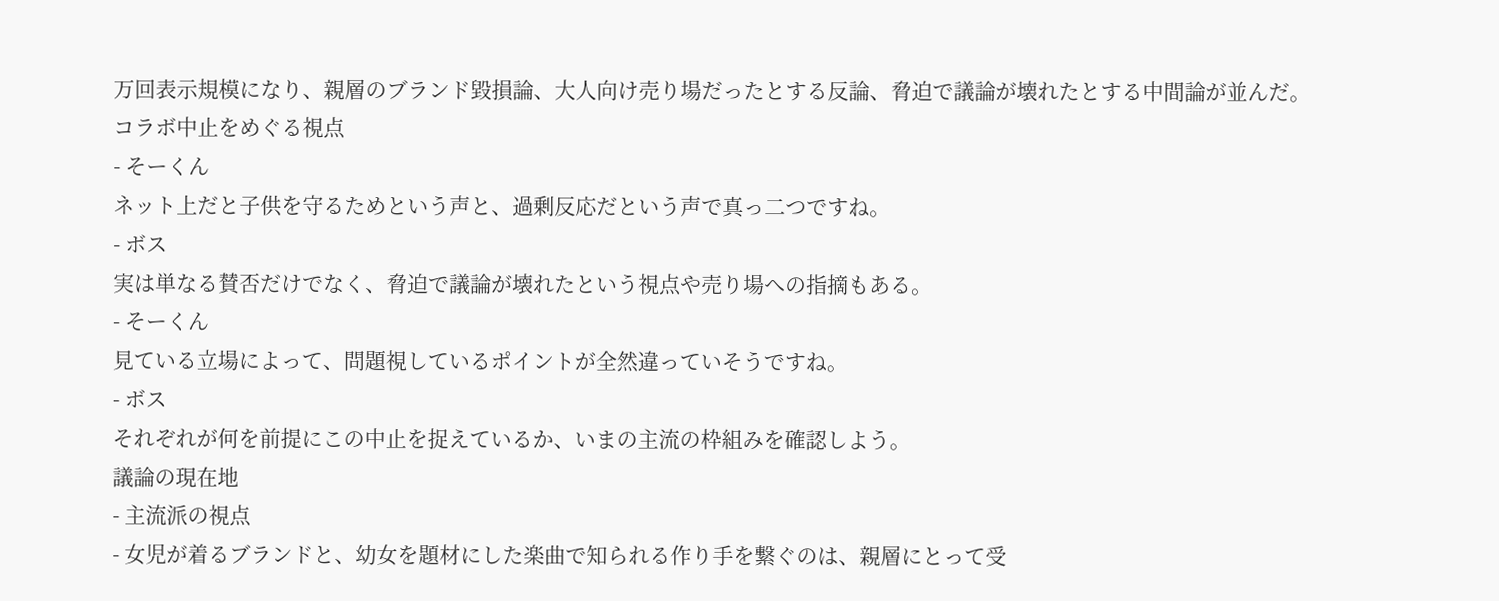万回表示規模になり、親層のブランド毀損論、大人向け売り場だったとする反論、脅迫で議論が壊れたとする中間論が並んだ。
コラボ中止をめぐる視点
- そーくん
ネット上だと子供を守るためという声と、過剰反応だという声で真っ二つですね。
- ボス
実は単なる賛否だけでなく、脅迫で議論が壊れたという視点や売り場への指摘もある。
- そーくん
見ている立場によって、問題視しているポイントが全然違っていそうですね。
- ボス
それぞれが何を前提にこの中止を捉えているか、いまの主流の枠組みを確認しよう。
議論の現在地
- 主流派の視点
- 女児が着るブランドと、幼女を題材にした楽曲で知られる作り手を繋ぐのは、親層にとって受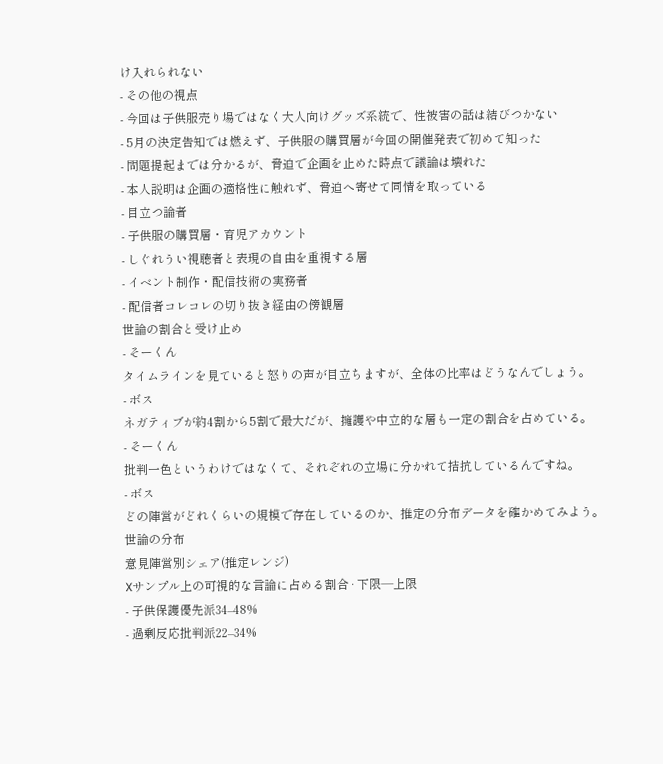け入れられない
- その他の視点
- 今回は子供服売り場ではなく大人向けグッズ系統で、性被害の話は結びつかない
- 5月の決定告知では燃えず、子供服の購買層が今回の開催発表で初めて知った
- 問題提起までは分かるが、脅迫で企画を止めた時点で議論は壊れた
- 本人説明は企画の適格性に触れず、脅迫へ寄せて同情を取っている
- 目立つ論者
- 子供服の購買層・育児アカウント
- しぐれうい視聴者と表現の自由を重視する層
- イベント制作・配信技術の実務者
- 配信者コレコレの切り抜き経由の傍観層
世論の割合と受け止め
- そーくん
タイムラインを見ていると怒りの声が目立ちますが、全体の比率はどうなんでしょう。
- ボス
ネガティブが約4割から5割で最大だが、擁護や中立的な層も一定の割合を占めている。
- そーくん
批判一色というわけではなくて、それぞれの立場に分かれて拮抗しているんですね。
- ボス
どの陣営がどれくらいの規模で存在しているのか、推定の分布データを確かめてみよう。
世論の分布
意見陣営別シェア(推定レンジ)
Xサンプル上の可視的な言論に占める割合 · 下限—上限
- 子供保護優先派34–48%
- 過剰反応批判派22–34%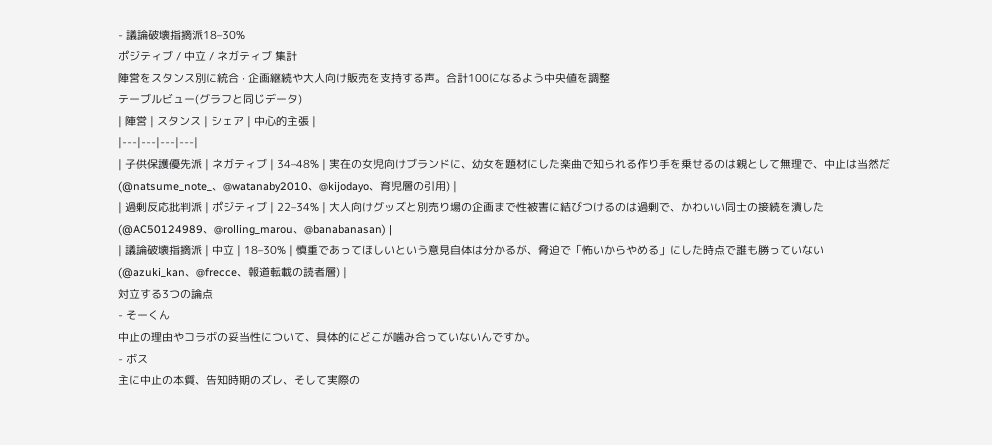- 議論破壊指摘派18–30%
ポジティブ / 中立 / ネガティブ 集計
陣営をスタンス別に統合 · 企画継続や大人向け販売を支持する声。合計100になるよう中央値を調整
テーブルビュー(グラフと同じデータ)
| 陣営 | スタンス | シェア | 中心的主張 |
|---|---|---|---|
| 子供保護優先派 | ネガティブ | 34–48% | 実在の女児向けブランドに、幼女を題材にした楽曲で知られる作り手を乗せるのは親として無理で、中止は当然だ(@natsume_note_、@watanaby2010、@kijodayo、育児層の引用) |
| 過剰反応批判派 | ポジティブ | 22–34% | 大人向けグッズと別売り場の企画まで性被害に結びつけるのは過剰で、かわいい同士の接続を潰した(@AC50124989、@rolling_marou、@banabanasan) |
| 議論破壊指摘派 | 中立 | 18–30% | 慎重であってほしいという意見自体は分かるが、脅迫で「怖いからやめる」にした時点で誰も勝っていない(@azuki_kan、@frecce、報道転載の読者層) |
対立する3つの論点
- そーくん
中止の理由やコラボの妥当性について、具体的にどこが噛み合っていないんですか。
- ボス
主に中止の本質、告知時期のズレ、そして実際の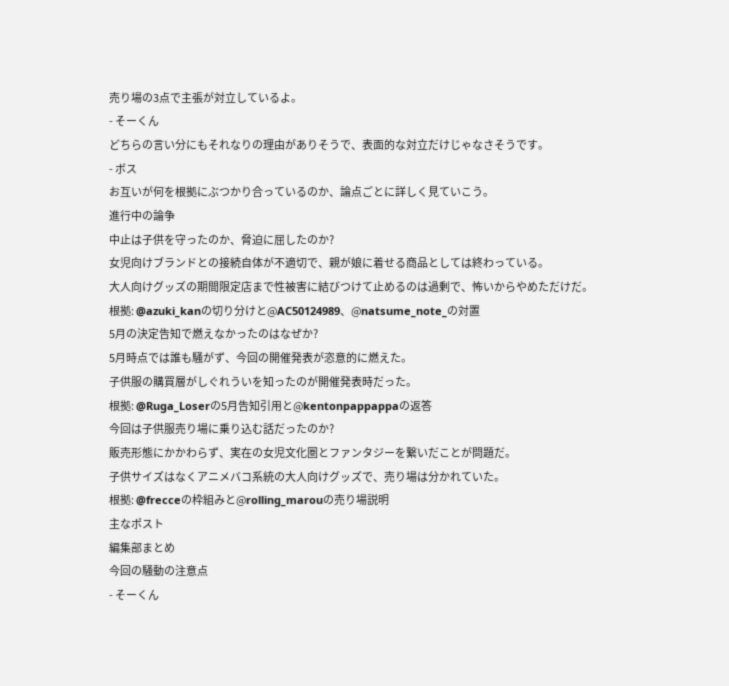売り場の3点で主張が対立しているよ。
- そーくん
どちらの言い分にもそれなりの理由がありそうで、表面的な対立だけじゃなさそうです。
- ボス
お互いが何を根拠にぶつかり合っているのか、論点ごとに詳しく見ていこう。
進行中の論争
中止は子供を守ったのか、脅迫に屈したのか?
女児向けブランドとの接続自体が不適切で、親が娘に着せる商品としては終わっている。
大人向けグッズの期間限定店まで性被害に結びつけて止めるのは過剰で、怖いからやめただけだ。
根拠: @azuki_kanの切り分けと@AC50124989、@natsume_note_の対置
5月の決定告知で燃えなかったのはなぜか?
5月時点では誰も騒がず、今回の開催発表が恣意的に燃えた。
子供服の購買層がしぐれういを知ったのが開催発表時だった。
根拠: @Ruga_Loserの5月告知引用と@kentonpappappaの返答
今回は子供服売り場に乗り込む話だったのか?
販売形態にかかわらず、実在の女児文化圏とファンタジーを繋いだことが問題だ。
子供サイズはなくアニメバコ系統の大人向けグッズで、売り場は分かれていた。
根拠: @frecceの枠組みと@rolling_marouの売り場説明
主なポスト
編集部まとめ
今回の騒動の注意点
- そーくん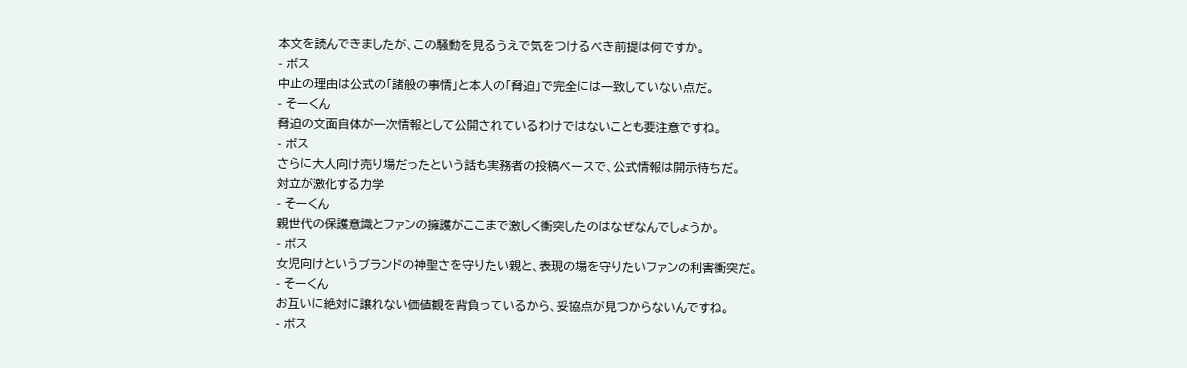本文を読んできましたが、この騒動を見るうえで気をつけるべき前提は何ですか。
- ボス
中止の理由は公式の「諸般の事情」と本人の「脅迫」で完全には一致していない点だ。
- そーくん
脅迫の文面自体が一次情報として公開されているわけではないことも要注意ですね。
- ボス
さらに大人向け売り場だったという話も実務者の投稿ベースで、公式情報は開示待ちだ。
対立が激化する力学
- そーくん
親世代の保護意識とファンの擁護がここまで激しく衝突したのはなぜなんでしょうか。
- ボス
女児向けというブランドの神聖さを守りたい親と、表現の場を守りたいファンの利害衝突だ。
- そーくん
お互いに絶対に譲れない価値観を背負っているから、妥協点が見つからないんですね。
- ボス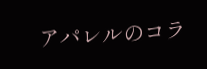アパレルのコラ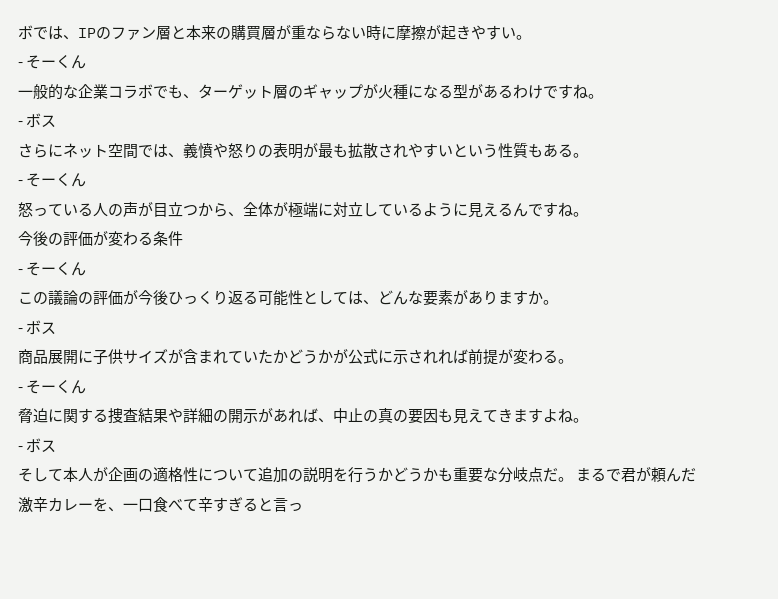ボでは、IPのファン層と本来の購買層が重ならない時に摩擦が起きやすい。
- そーくん
一般的な企業コラボでも、ターゲット層のギャップが火種になる型があるわけですね。
- ボス
さらにネット空間では、義憤や怒りの表明が最も拡散されやすいという性質もある。
- そーくん
怒っている人の声が目立つから、全体が極端に対立しているように見えるんですね。
今後の評価が変わる条件
- そーくん
この議論の評価が今後ひっくり返る可能性としては、どんな要素がありますか。
- ボス
商品展開に子供サイズが含まれていたかどうかが公式に示されれば前提が変わる。
- そーくん
脅迫に関する捜査結果や詳細の開示があれば、中止の真の要因も見えてきますよね。
- ボス
そして本人が企画の適格性について追加の説明を行うかどうかも重要な分岐点だ。 まるで君が頼んだ激辛カレーを、一口食べて辛すぎると言っ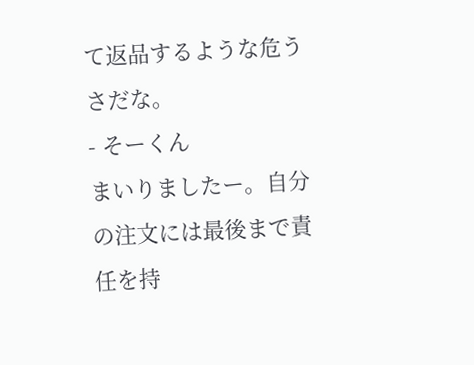て返品するような危うさだな。
- そーくん
まいりましたー。自分の注文には最後まで責任を持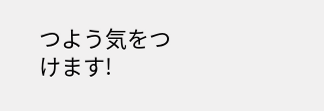つよう気をつけます!